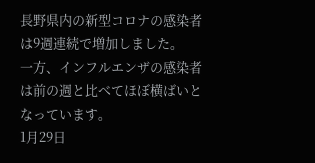長野県内の新型コロナの感染者は9週連続で増加しました。
一方、インフルエンザの感染者は前の週と比べてほぼ横ばいとなっています。
1月29日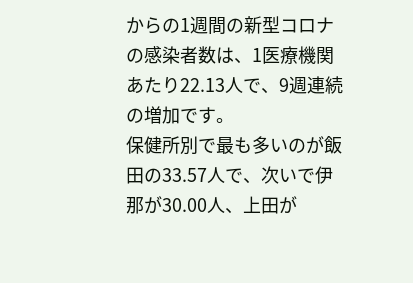からの1週間の新型コロナの感染者数は、1医療機関あたり22.13人で、9週連続の増加です。
保健所別で最も多いのが飯田の33.57人で、次いで伊那が30.00人、上田が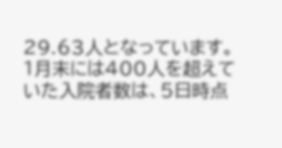29.63人となっています。
1月末には400人を超えていた入院者数は、5日時点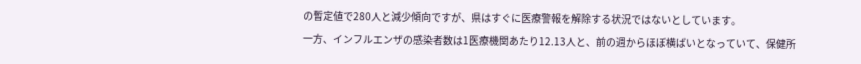の暫定値で280人と減少傾向ですが、県はすぐに医療警報を解除する状況ではないとしています。
一方、インフルエンザの感染者数は1医療機関あたり12.13人と、前の週からほぼ横ばいとなっていて、保健所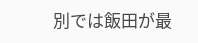別では飯田が最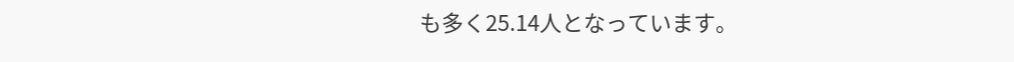も多く25.14人となっています。